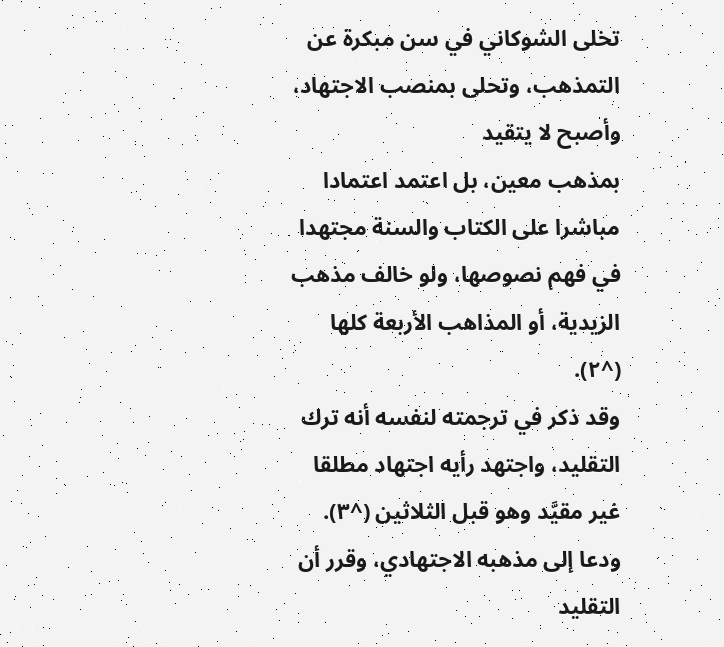تخلى الشوكاني في سن مبكرة عن التمذهب، وتحلى بمنصب الاجتهاد، وأصبح لا يتقيد
بمذهب معين، بل اعتمد اعتمادا مباشرا على الكتاب والسنة مجتهدا في فهم نصوصها، ولو خالف مذهب الزيدية، أو المذاهب الأربعة كلها (^٢).
وقد ذكر في ترجمته لنفسه أنه ترك التقليد، واجتهد رأيه اجتهاد مطلقا غير مقيَّد وهو قبل الثلاثين (^٣). ودعا إلى مذهبه الاجتهادي، وقرر أن التقليد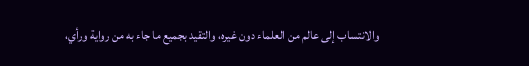والانتساب إلى عالم من العلماء دون غيره، والتقيد بجميع ما جاء به من رواية ورأي،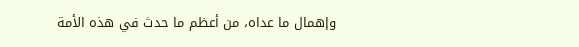وإهمال ما عداه، من أعظم ما حدث في هذه الأمة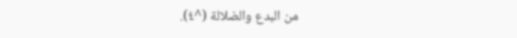من البدع والضلالة (^٤).